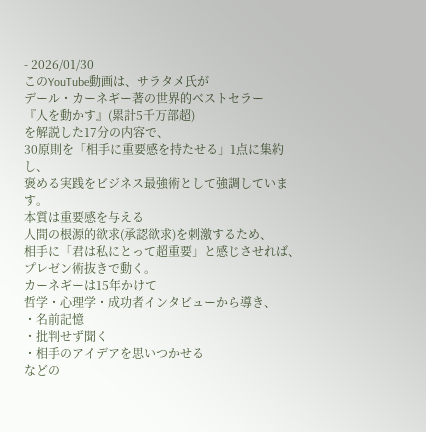- 2026/01/30
このYouTube動画は、サラタメ氏が
デール・カーネギー著の世界的ベストセラー
『人を動かす』(累計5千万部超)
を解説した17分の内容で、
30原則を「相手に重要感を持たせる」1点に集約し、
褒める実践をビジネス最強術として強調しています。
本質は重要感を与える
人間の根源的欲求(承認欲求)を刺激するため、
相手に「君は私にとって超重要」と感じさせれば、
プレゼン術抜きで動く。
カーネギーは15年かけて
哲学・心理学・成功者インタビューから導き、
・名前記憶
・批判せず聞く
・相手のアイデアを思いつかせる
などの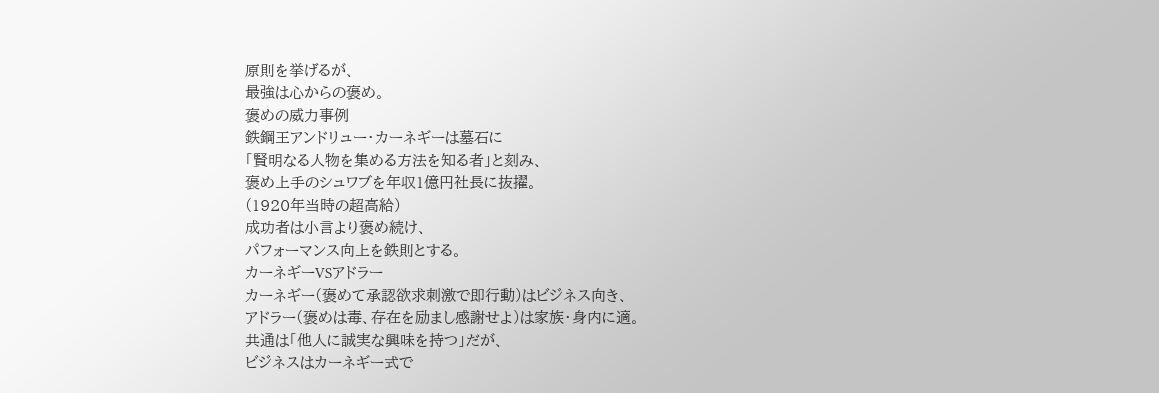原則を挙げるが、
最強は心からの褒め。
褒めの威力事例
鉄鋼王アンドリュー・カーネギーは墓石に
「賢明なる人物を集める方法を知る者」と刻み、
褒め上手のシュワブを年収1億円社長に抜擢。
(1920年当時の超高給)
成功者は小言より褒め続け、
パフォーマンス向上を鉄則とする。
カーネギーVSアドラー
カーネギー(褒めて承認欲求刺激で即行動)はビジネス向き、
アドラー(褒めは毒、存在を励まし感謝せよ)は家族・身内に適。
共通は「他人に誠実な興味を持つ」だが、
ビジネスはカーネギー式で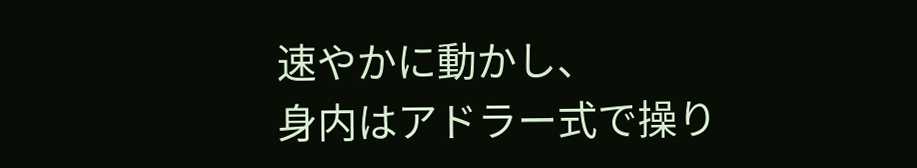速やかに動かし、
身内はアドラー式で操り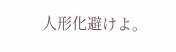人形化避けよ。